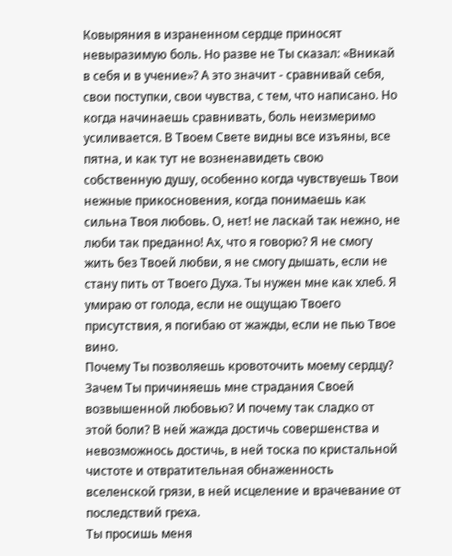Ковыряния в израненном сердце приносят невыразимую боль. Но разве не Ты сказал: «Вникай в себя и в учение»? А это значит - сравнивай себя, свои поступки, свои чувства, с тем, что написано. Но когда начинаешь сравнивать, боль неизмеримо усиливается. В Твоем Свете видны все изъяны, все пятна, и как тут не возненавидеть свою собственную душу, особенно когда чувствуешь Твои нежные прикосновения, когда понимаешь как сильна Твоя любовь. О, нет! не ласкай так нежно, не люби так преданно! Ах, что я говорю? Я не смогу жить без Твоей любви, я не смогу дышать, если не стану пить от Твоего Духа. Ты нужен мне как хлеб. Я умираю от голода, если не ощущаю Твоего присутствия, я погибаю от жажды, если не пью Твое вино.
Почему Ты позволяешь кровоточить моему сердцу? Зачем Ты причиняешь мне страдания Своей возвышенной любовью? И почему так сладко от этой боли? В ней жажда достичь совершенства и невозможнось достичь, в ней тоска по кристальной чистоте и отвратительная обнаженность вселенской грязи, в ней исцеление и врачевание от последствий греха.
Ты просишь меня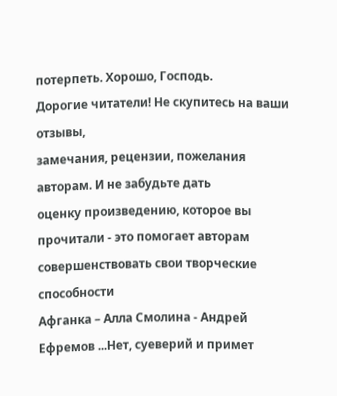потерпеть. Хорошо, Господь.
Дорогие читатели! Не скупитесь на ваши отзывы,
замечания, рецензии, пожелания авторам. И не забудьте дать
оценку произведению, которое вы прочитали - это помогает авторам
совершенствовать свои творческие способности
Афганка – Алла Смолина - Андрей Ефремов ...Нет, суеверий и примет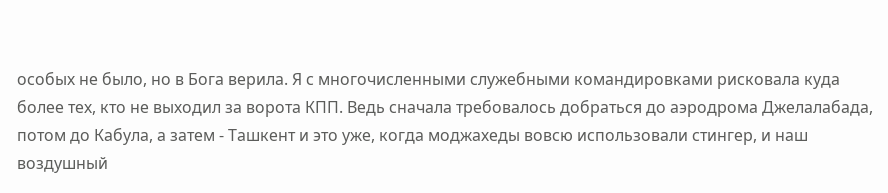особых не было, но в Бога верила. Я с многочисленными служебными командировками рисковала куда более тех, кто не выходил за ворота КПП. Ведь сначала требовалось добраться до аэродрома Джелалабада, потом до Кабула, а затем - Ташкент и это уже, когда моджахеды вовсю использовали стингер, и наш воздушный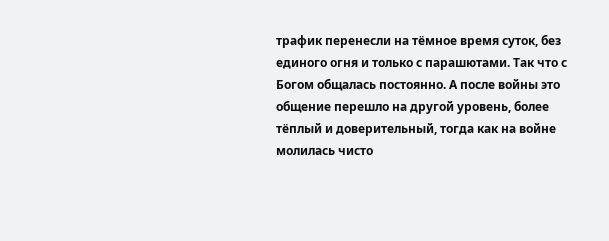трафик перенесли на тёмное время суток, без единого огня и только с парашютами. Так что с Богом общалась постоянно. А после войны это общение перешло на другой уровень, более тёплый и доверительный, тогда как на войне молилась чисто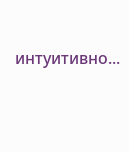интуитивно...